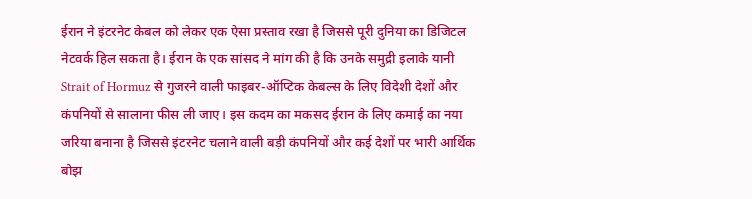ईरान ने इंटरनेट केबल को लेकर एक ऐसा प्रस्ताव रखा है जिससे पूरी दुनिया का डिजिटल नेटवर्क हिल सकता है। ईरान के एक सांसद ने मांग की है कि उनके समुद्री इलाके यानी Strait of Hormuz से गुजरने वाली फाइबर-ऑप्टिक केबल्स के लिए विदेशी देशों और कंपनियों से सालाना फीस ली जाए। इस कदम का मकसद ईरान के लिए कमाई का नया जरिया बनाना है जिससे इंटरनेट चलाने वाली बड़ी कंपनियों और कई देशों पर भारी आर्थिक बोझ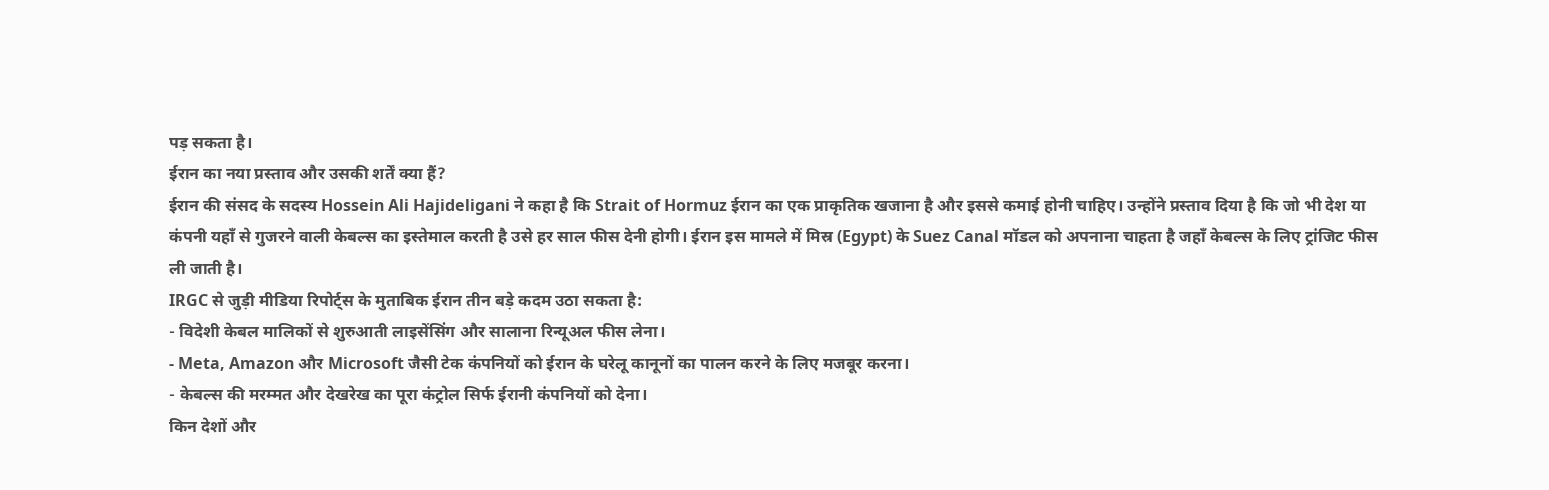पड़ सकता है।
ईरान का नया प्रस्ताव और उसकी शर्तें क्या हैं?
ईरान की संसद के सदस्य Hossein Ali Hajideligani ने कहा है कि Strait of Hormuz ईरान का एक प्राकृतिक खजाना है और इससे कमाई होनी चाहिए। उन्होंने प्रस्ताव दिया है कि जो भी देश या कंपनी यहाँ से गुजरने वाली केबल्स का इस्तेमाल करती है उसे हर साल फीस देनी होगी। ईरान इस मामले में मिस्र (Egypt) के Suez Canal मॉडल को अपनाना चाहता है जहाँ केबल्स के लिए ट्रांजिट फीस ली जाती है।
IRGC से जुड़ी मीडिया रिपोर्ट्स के मुताबिक ईरान तीन बड़े कदम उठा सकता है:
- विदेशी केबल मालिकों से शुरुआती लाइसेंसिंग और सालाना रिन्यूअल फीस लेना।
- Meta, Amazon और Microsoft जैसी टेक कंपनियों को ईरान के घरेलू कानूनों का पालन करने के लिए मजबूर करना।
- केबल्स की मरम्मत और देखरेख का पूरा कंट्रोल सिर्फ ईरानी कंपनियों को देना।
किन देशों और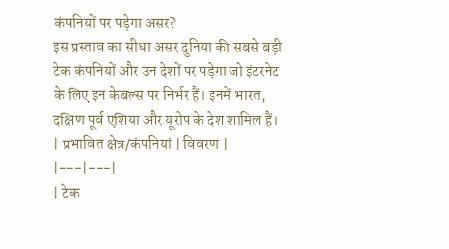कंपनियों पर पड़ेगा असर?
इस प्रस्ताव का सीधा असर दुनिया की सबसे बड़ी टेक कंपनियों और उन देशों पर पड़ेगा जो इंटरनेट के लिए इन केबल्स पर निर्भर हैं। इनमें भारत, दक्षिण पूर्व एशिया और यूरोप के देश शामिल हैं।
| प्रभावित क्षेत्र/कंपनियां | विवरण |
|---|---|
| टेक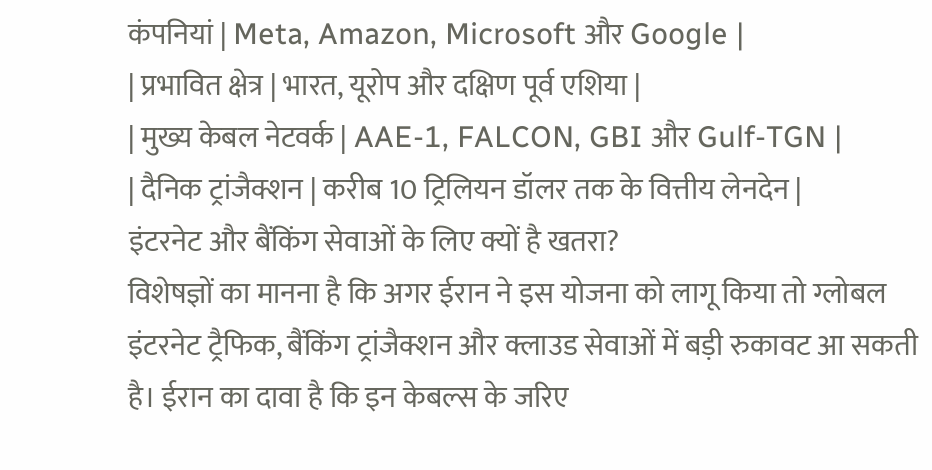कंपनियां | Meta, Amazon, Microsoft और Google |
| प्रभावित क्षेत्र | भारत, यूरोप और दक्षिण पूर्व एशिया |
| मुख्य केबल नेटवर्क | AAE-1, FALCON, GBI और Gulf-TGN |
| दैनिक ट्रांजैक्शन | करीब 10 ट्रिलियन डॉलर तक के वित्तीय लेनदेन |
इंटरनेट और बैंकिंग सेवाओं के लिए क्यों है खतरा?
विशेषज्ञों का मानना है कि अगर ईरान ने इस योजना को लागू किया तो ग्लोबल इंटरनेट ट्रैफिक, बैंकिंग ट्रांजैक्शन और क्लाउड सेवाओं में बड़ी रुकावट आ सकती है। ईरान का दावा है कि इन केबल्स के जरिए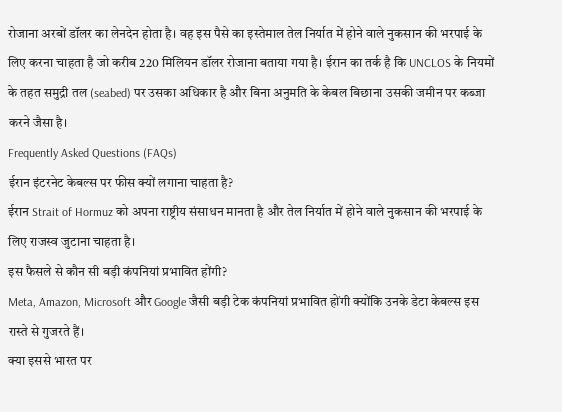रोजाना अरबों डॉलर का लेनदेन होता है। वह इस पैसे का इस्तेमाल तेल निर्यात में होने वाले नुकसान की भरपाई के लिए करना चाहता है जो करीब 220 मिलियन डॉलर रोजाना बताया गया है। ईरान का तर्क है कि UNCLOS के नियमों के तहत समुद्री तल (seabed) पर उसका अधिकार है और बिना अनुमति के केबल बिछाना उसकी जमीन पर कब्जा करने जैसा है।
Frequently Asked Questions (FAQs)
ईरान इंटरनेट केबल्स पर फीस क्यों लगाना चाहता है?
ईरान Strait of Hormuz को अपना राष्ट्रीय संसाधन मानता है और तेल निर्यात में होने वाले नुकसान की भरपाई के लिए राजस्व जुटाना चाहता है।
इस फैसले से कौन सी बड़ी कंपनियां प्रभावित होंगी?
Meta, Amazon, Microsoft और Google जैसी बड़ी टेक कंपनियां प्रभावित होंगी क्योंकि उनके डेटा केबल्स इस रास्ते से गुजरते हैं।
क्या इससे भारत पर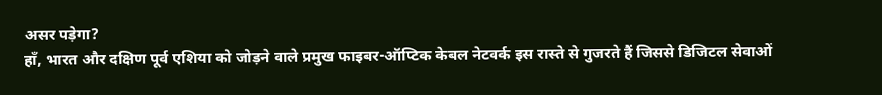असर पड़ेगा?
हाँ, भारत और दक्षिण पूर्व एशिया को जोड़ने वाले प्रमुख फाइबर-ऑप्टिक केबल नेटवर्क इस रास्ते से गुजरते हैं जिससे डिजिटल सेवाओं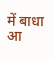में बाधा आ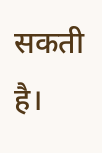सकती है।